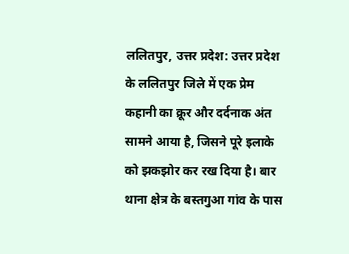ललितपुर, उत्तर प्रदेश: उत्तर प्रदेश के ललितपुर जिले में एक प्रेम कहानी का क्रूर और दर्दनाक अंत सामने आया है, जिसने पूरे इलाके को झकझोर कर रख दिया है। बार थाना क्षेत्र के बस्तगुआ गांव के पास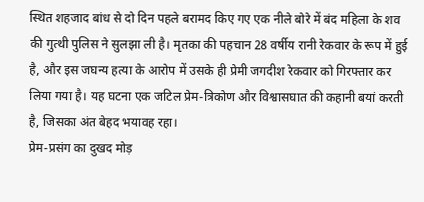स्थित शहजाद बांध से दो दिन पहले बरामद किए गए एक नीले बोरे में बंद महिला के शव की गुत्थी पुलिस ने सुलझा ली है। मृतका की पहचान 28 वर्षीय रानी रेकवार के रूप में हुई है, और इस जघन्य हत्या के आरोप में उसके ही प्रेमी जगदीश रेकवार को गिरफ्तार कर लिया गया है। यह घटना एक जटिल प्रेम-त्रिकोण और विश्वासघात की कहानी बयां करती है, जिसका अंत बेहद भयावह रहा।
प्रेम-प्रसंग का दुखद मोड़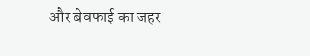और बेवफाई का जहर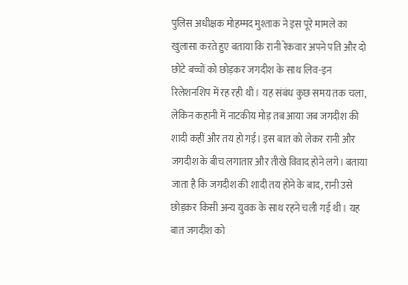पुलिस अधीक्षक मोहम्मद मुश्ताक ने इस पूरे मामले का खुलासा करते हुए बताया कि रानी रेकवार अपने पति और दो छोटे बच्चों को छोड़कर जगदीश के साथ लिव-इन रिलेशनशिप में रह रही थी। यह संबंध कुछ समय तक चला, लेकिन कहानी में नाटकीय मोड़ तब आया जब जगदीश की शादी कहीं और तय हो गई। इस बात को लेकर रानी और जगदीश के बीच लगातार और तीखे विवाद होने लगे। बताया जाता है कि जगदीश की शादी तय होने के बाद, रानी उसे छोड़कर किसी अन्य युवक के साथ रहने चली गई थी। यह बात जगदीश को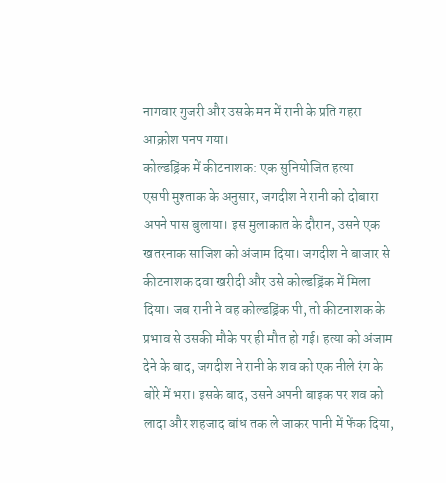नागवार गुजरी और उसके मन में रानी के प्रति गहरा आक्रोश पनप गया।
कोल्डड्रिंक में कीटनाशक: एक सुनियोजित हत्या
एसपी मुश्ताक के अनुसार, जगदीश ने रानी को दोबारा अपने पास बुलाया। इस मुलाकात के दौरान, उसने एक खतरनाक साजिश को अंजाम दिया। जगदीश ने बाजार से कीटनाशक दवा खरीदी और उसे कोल्डड्रिंक में मिला दिया। जब रानी ने वह कोल्डड्रिंक पी, तो कीटनाशक के प्रभाव से उसकी मौके पर ही मौत हो गई। हत्या को अंजाम देने के बाद, जगदीश ने रानी के शव को एक नीले रंग के बोरे में भरा। इसके बाद, उसने अपनी बाइक पर शव को लादा और शहजाद बांध तक ले जाकर पानी में फेंक दिया,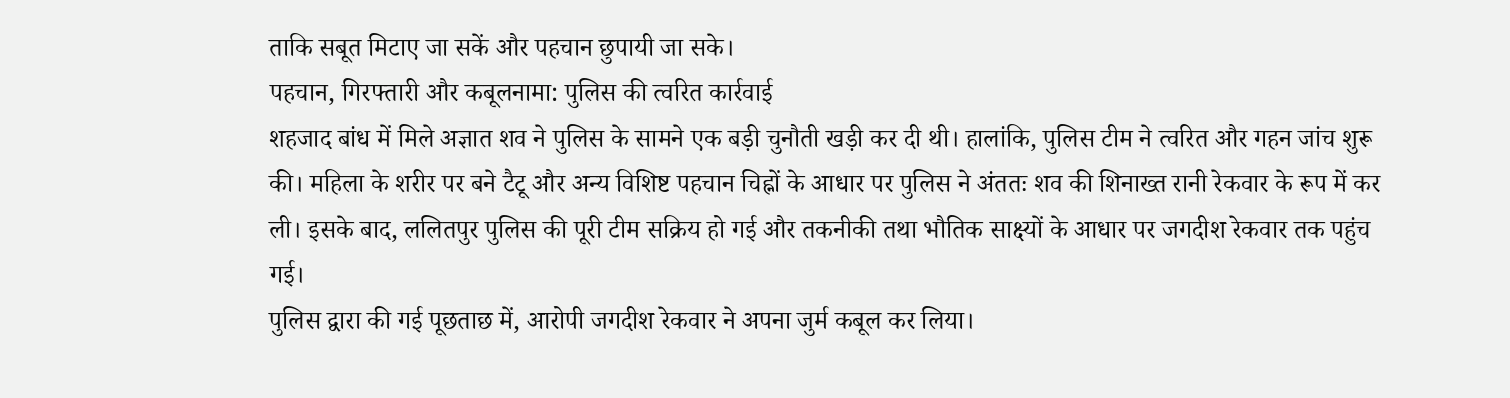ताकि सबूत मिटाए जा सकें और पहचान छुपायी जा सके।
पहचान, गिरफ्तारी और कबूलनामा: पुलिस की त्वरित कार्रवाई
शहजाद बांध में मिले अज्ञात शव ने पुलिस के सामने एक बड़ी चुनौती खड़ी कर दी थी। हालांकि, पुलिस टीम ने त्वरित और गहन जांच शुरू की। महिला के शरीर पर बने टैटू और अन्य विशिष्ट पहचान चिह्नों के आधार पर पुलिस ने अंततः शव की शिनाख्त रानी रेकवार के रूप में कर ली। इसके बाद, ललितपुर पुलिस की पूरी टीम सक्रिय हो गई और तकनीकी तथा भौतिक साक्ष्यों के आधार पर जगदीश रेकवार तक पहुंच गई।
पुलिस द्वारा की गई पूछताछ में, आरोपी जगदीश रेकवार ने अपना जुर्म कबूल कर लिया।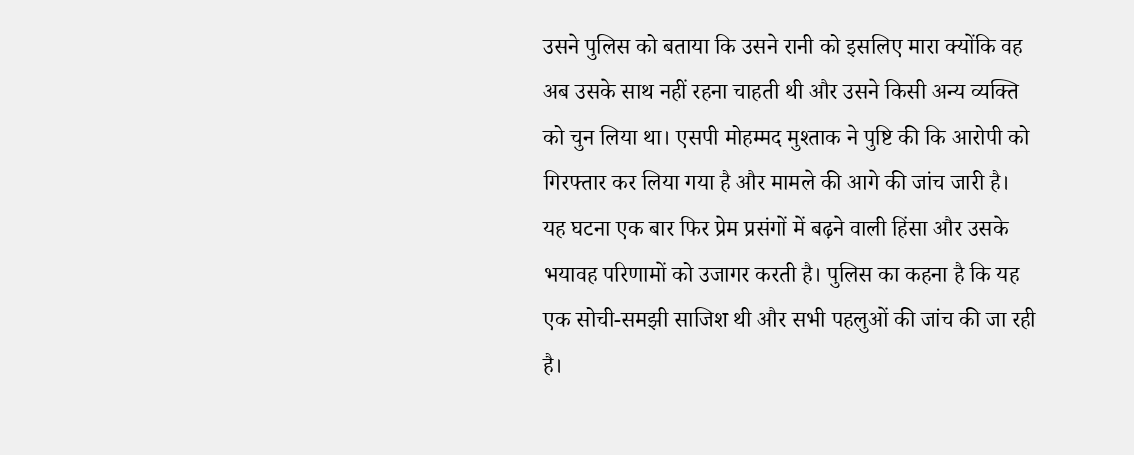उसने पुलिस को बताया कि उसने रानी को इसलिए मारा क्योंकि वह अब उसके साथ नहीं रहना चाहती थी और उसने किसी अन्य व्यक्ति को चुन लिया था। एसपी मोहम्मद मुश्ताक ने पुष्टि की कि आरोपी को गिरफ्तार कर लिया गया है और मामले की आगे की जांच जारी है। यह घटना एक बार फिर प्रेम प्रसंगों में बढ़ने वाली हिंसा और उसके भयावह परिणामों को उजागर करती है। पुलिस का कहना है कि यह एक सोची-समझी साजिश थी और सभी पहलुओं की जांच की जा रही है।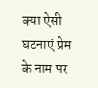क्या ऐसी घटनाएं प्रेम के नाम पर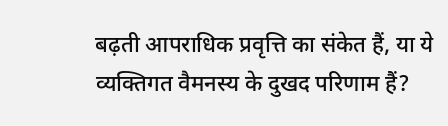बढ़ती आपराधिक प्रवृत्ति का संकेत हैं, या ये व्यक्तिगत वैमनस्य के दुखद परिणाम हैं?